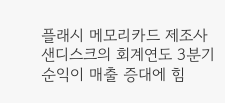플래시 메모리카드 제조사 샌디스크의 회계연도 3분기 순익이 매출 증대에 힘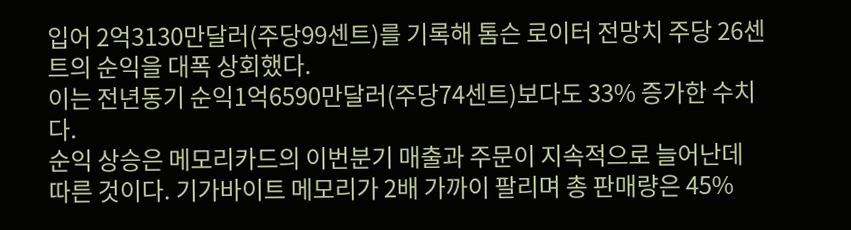입어 2억3130만달러(주당99센트)를 기록해 톰슨 로이터 전망치 주당 26센트의 순익을 대폭 상회했다.
이는 전년동기 순익1억6590만달러(주당74센트)보다도 33% 증가한 수치다.
순익 상승은 메모리카드의 이번분기 매출과 주문이 지속적으로 늘어난데 따른 것이다. 기가바이트 메모리가 2배 가까이 팔리며 총 판매량은 45%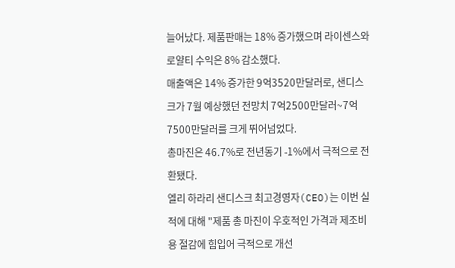늘어났다. 제품판매는 18% 증가했으며 라이센스와 로얄티 수익은 8% 감소했다.
매출액은 14% 증가한 9억3520만달러로, 샌디스크가 7월 예상했던 전망치 7억2500만달러~7억7500만달러를 크게 뛰어넘었다.
총마진은 46.7%로 전년동기 -1%에서 극적으로 전환됐다.
엘리 하라리 샌디스크 최고경영자(CEO)는 이번 실적에 대해 "제품 총 마진이 우호적인 가격과 제조비용 절감에 힘입어 극적으로 개선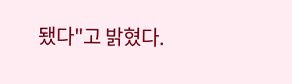됐다"고 밝혔다.